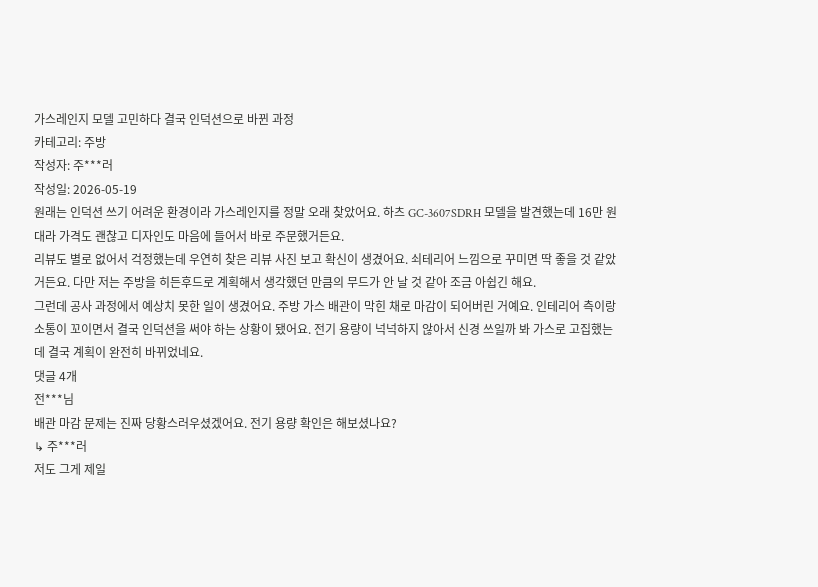가스레인지 모델 고민하다 결국 인덕션으로 바뀐 과정
카테고리: 주방
작성자: 주***러
작성일: 2026-05-19
원래는 인덕션 쓰기 어려운 환경이라 가스레인지를 정말 오래 찾았어요. 하츠 GC-3607SDRH 모델을 발견했는데 16만 원대라 가격도 괜찮고 디자인도 마음에 들어서 바로 주문했거든요.
리뷰도 별로 없어서 걱정했는데 우연히 찾은 리뷰 사진 보고 확신이 생겼어요. 쇠테리어 느낌으로 꾸미면 딱 좋을 것 같았거든요. 다만 저는 주방을 히든후드로 계획해서 생각했던 만큼의 무드가 안 날 것 같아 조금 아쉽긴 해요.
그런데 공사 과정에서 예상치 못한 일이 생겼어요. 주방 가스 배관이 막힌 채로 마감이 되어버린 거예요. 인테리어 측이랑 소통이 꼬이면서 결국 인덕션을 써야 하는 상황이 됐어요. 전기 용량이 넉넉하지 않아서 신경 쓰일까 봐 가스로 고집했는데 결국 계획이 완전히 바뀌었네요.
댓글 4개
전***님
배관 마감 문제는 진짜 당황스러우셨겠어요. 전기 용량 확인은 해보셨나요?
↳ 주***러
저도 그게 제일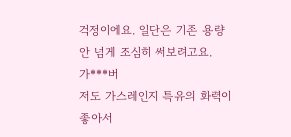걱정이에요. 일단은 기존 용량 안 넘게 조심히 써보려고요.
가***버
저도 가스레인지 특유의 화력이 좋아서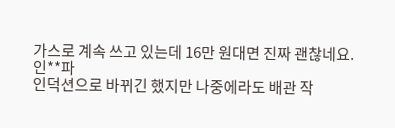가스로 계속 쓰고 있는데 16만 원대면 진짜 괜찮네요.
인**파
인덕션으로 바뀌긴 했지만 나중에라도 배관 작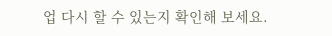업 다시 할 수 있는지 확인해 보세요.